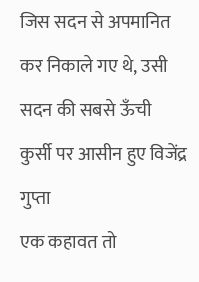जिस सदन से अपमानित कर निकाले गए थे, उसी सदन की सबसे ऊँची कुर्सी पर आसीन हुए विजेंद्र गुप्ता
एक कहावत तो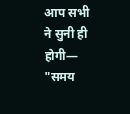आप सभी ने सुनी ही होगी— "समय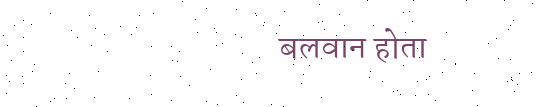बलवान होता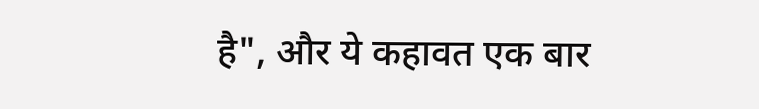है", और ये कहावत एक बार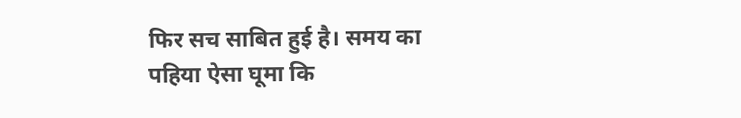फिर सच साबित हुई है। समय का पहिया ऐसा घूमा कि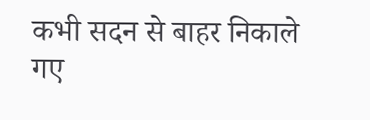कभी सदन से बाहर निकाले गए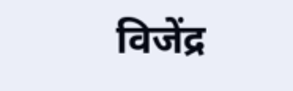विजेंद्र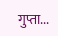गुप्ता...